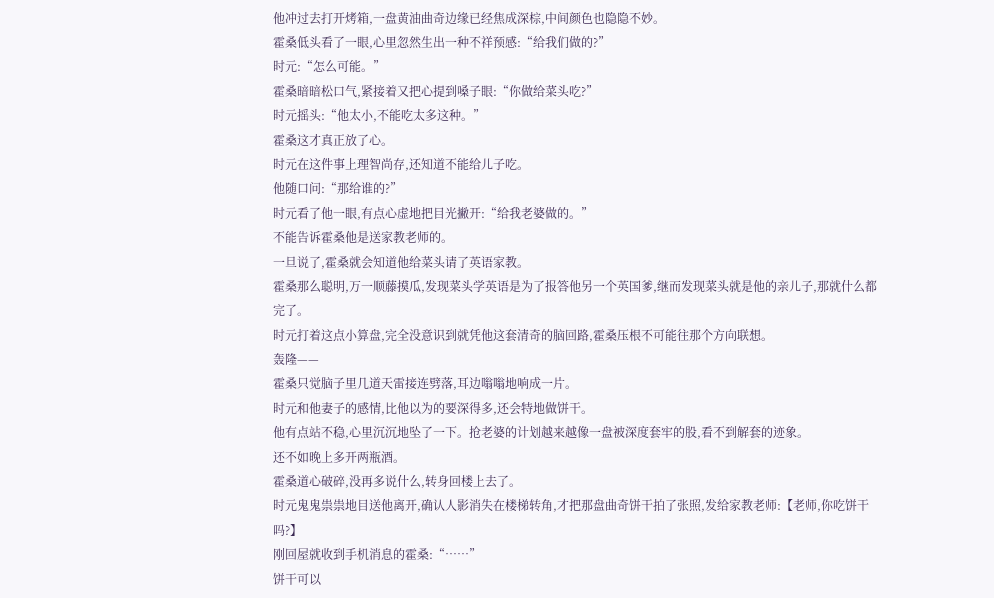他冲过去打开烤箱,一盘黄油曲奇边缘已经焦成深棕,中间颜色也隐隐不妙。
霍桑低头看了一眼,心里忽然生出一种不祥预感:“给我们做的?”
时元:“怎么可能。”
霍桑暗暗松口气,紧接着又把心提到嗓子眼:“你做给菜头吃?”
时元摇头:“他太小,不能吃太多这种。”
霍桑这才真正放了心。
时元在这件事上理智尚存,还知道不能给儿子吃。
他随口问:“那给谁的?”
时元看了他一眼,有点心虚地把目光撇开:“给我老婆做的。”
不能告诉霍桑他是送家教老师的。
一旦说了,霍桑就会知道他给菜头请了英语家教。
霍桑那么聪明,万一顺藤摸瓜,发现菜头学英语是为了报答他另一个英国爹,继而发现菜头就是他的亲儿子,那就什么都完了。
时元打着这点小算盘,完全没意识到就凭他这套清奇的脑回路,霍桑压根不可能往那个方向联想。
轰隆——
霍桑只觉脑子里几道天雷接连劈落,耳边嗡嗡地响成一片。
时元和他妻子的感情,比他以为的要深得多,还会特地做饼干。
他有点站不稳,心里沉沉地坠了一下。抢老婆的计划越来越像一盘被深度套牢的股,看不到解套的迹象。
还不如晚上多开两瓶酒。
霍桑道心破碎,没再多说什么,转身回楼上去了。
时元鬼鬼祟祟地目送他离开,确认人影消失在楼梯转角,才把那盘曲奇饼干拍了张照,发给家教老师:【老师,你吃饼干吗?】
刚回屋就收到手机消息的霍桑:“……”
饼干可以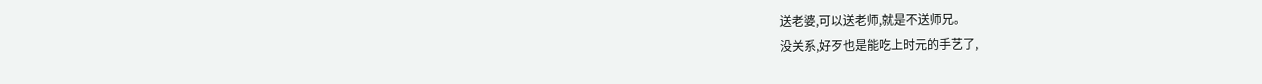送老婆,可以送老师,就是不送师兄。
没关系,好歹也是能吃上时元的手艺了,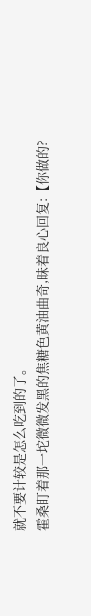就不要计较是怎么吃到的了。
霍桑盯着那一坨微微发黑的焦糖色黄油曲奇,昧着良心回复:【你做的?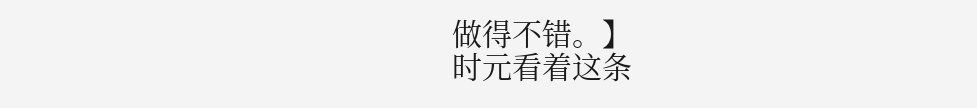做得不错。】
时元看着这条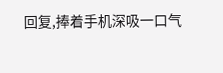回复,捧着手机深吸一口气